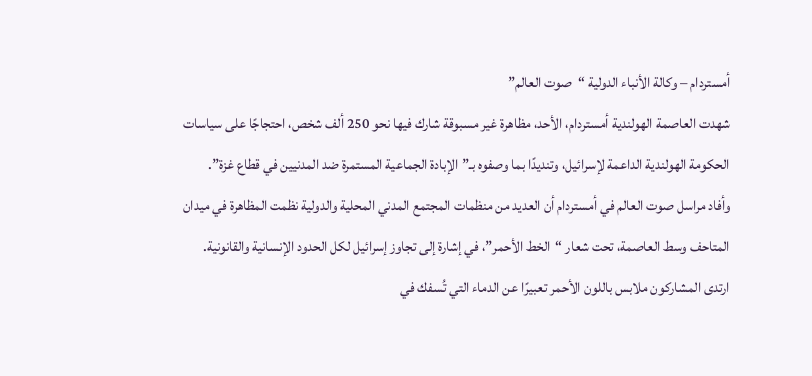أمستردام – وكالة الأنباء الدولية “صوت العالم”
شهدت العاصمة الهولندية أمستردام، الأحد، مظاهرة غير مسبوقة شارك فيها نحو 250 ألف شخص، احتجاجًا على سياسات الحكومة الهولندية الداعمة لإسرائيل، وتنديدًا بما وصفوه بـ”الإبادة الجماعية المستمرة ضد المدنيين في قطاع غزة”.
وأفاد مراسل صوت العالم في أمستردام أن العديد من منظمات المجتمع المدني المحلية والدولية نظمت المظاهرة في ميدان المتاحف وسط العاصمة، تحت شعار “الخط الأحمر”، في إشارة إلى تجاوز إسرائيل لكل الحدود الإنسانية والقانونية.
ارتدى المشاركون ملابس باللون الأحمر تعبيرًا عن الدماء التي تُسفك في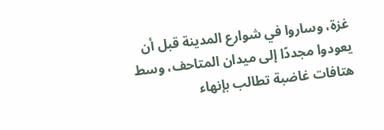غزة، وساروا في شوارع المدينة قبل أن يعودوا مجددًا إلى ميدان المتاحف، وسط هتافات غاضبة تطالب بإنهاء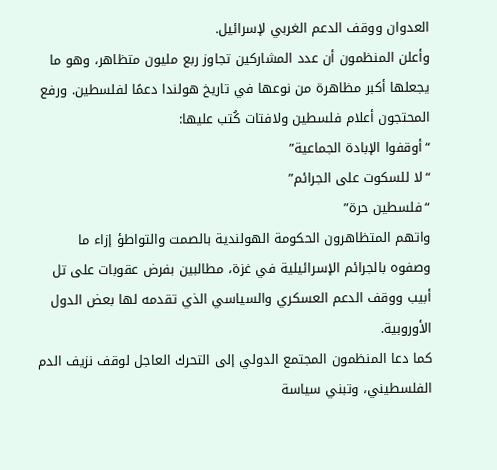العدوان ووقف الدعم الغربي لإسرائيل.
وأعلن المنظمون أن عدد المشاركين تجاوز ربع مليون متظاهر، وهو ما يجعلها أكبر مظاهرة من نوعها في تاريخ هولندا دعمًا لفلسطين. ورفع المحتجون أعلام فلسطين ولافتات كُتب عليها:
“أوقفوا الإبادة الجماعية”
“لا للسكوت على الجرائم”
“فلسطين حرة”
واتهم المتظاهرون الحكومة الهولندية بالصمت والتواطؤ إزاء ما وصفوه بالجرائم الإسرائيلية في غزة، مطالبين بفرض عقوبات على تل أبيب ووقف الدعم العسكري والسياسي الذي تقدمه لها بعض الدول الأوروبية.
كما دعا المنظمون المجتمع الدولي إلى التحرك العاجل لوقف نزيف الدم الفلسطيني، وتبني سياسة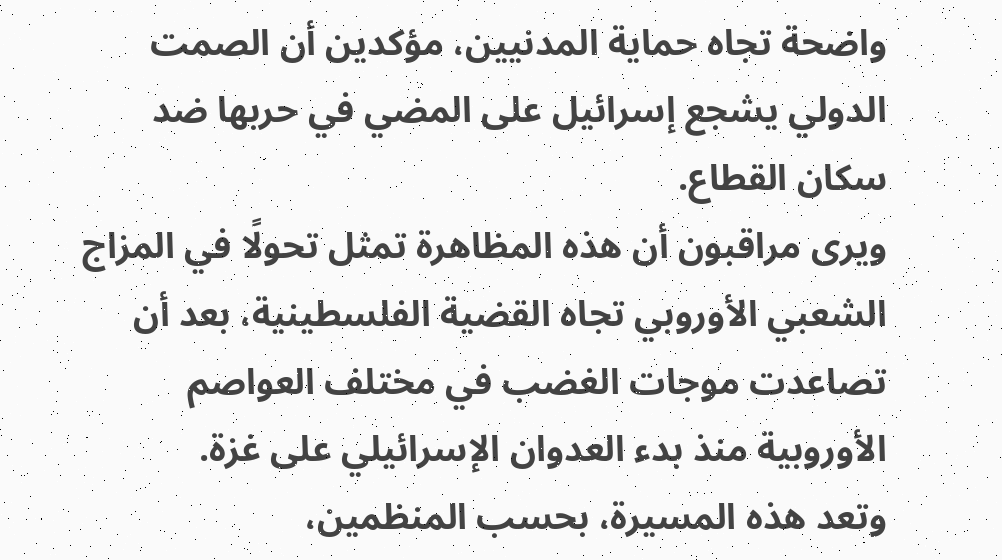واضحة تجاه حماية المدنيين، مؤكدين أن الصمت الدولي يشجع إسرائيل على المضي في حربها ضد سكان القطاع.
ويرى مراقبون أن هذه المظاهرة تمثل تحولًا في المزاج الشعبي الأوروبي تجاه القضية الفلسطينية، بعد أن تصاعدت موجات الغضب في مختلف العواصم الأوروبية منذ بدء العدوان الإسرائيلي على غزة.
وتعد هذه المسيرة، بحسب المنظمين،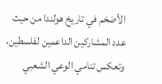الأضخم في تاريخ هولندا من حيث عدد المشاركين الداعمين لفلسطين، وتعكس تنامي الوعي الشعبي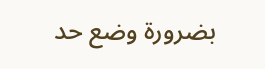بضرورة وضع حد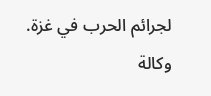لجرائم الحرب في غزة.
وكالة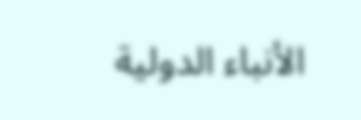الأنباء الدولية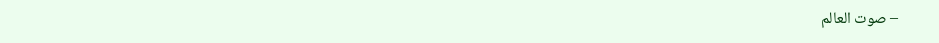– صوت العالم